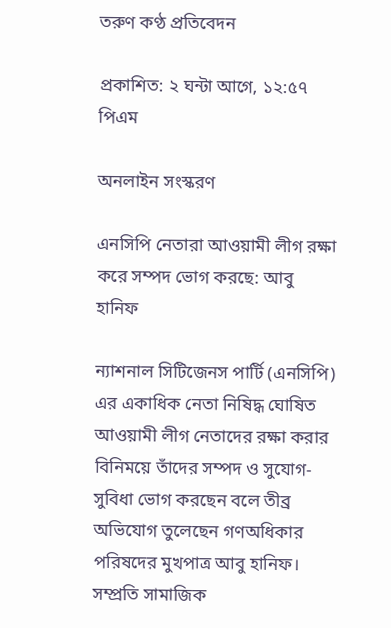তরুণ কণ্ঠ প্রতিবেদন

প্রকাশিত: ২ ঘন্টা আগে, ১২:৫৭ পিএম

অনলাইন সংস্করণ

এনসিপি নেতারা আওয়ামী লীগ রক্ষা করে সম্পদ ভোগ করছে: আবু হানিফ

ন্যাশনাল সিটিজেনস পার্টি (এনসিপি) এর একাধিক নেতা নিষিদ্ধ ঘোষিত আওয়ামী লীগ নেতাদের রক্ষা করার বিনিময়ে তাঁদের সম্পদ ও সুযোগ-সুবিধা ভোগ করছেন বলে তীব্র অভিযোগ তুলেছেন গণঅধিকার পরিষদের মুখপাত্র আবু হানিফ। সম্প্রতি সামাজিক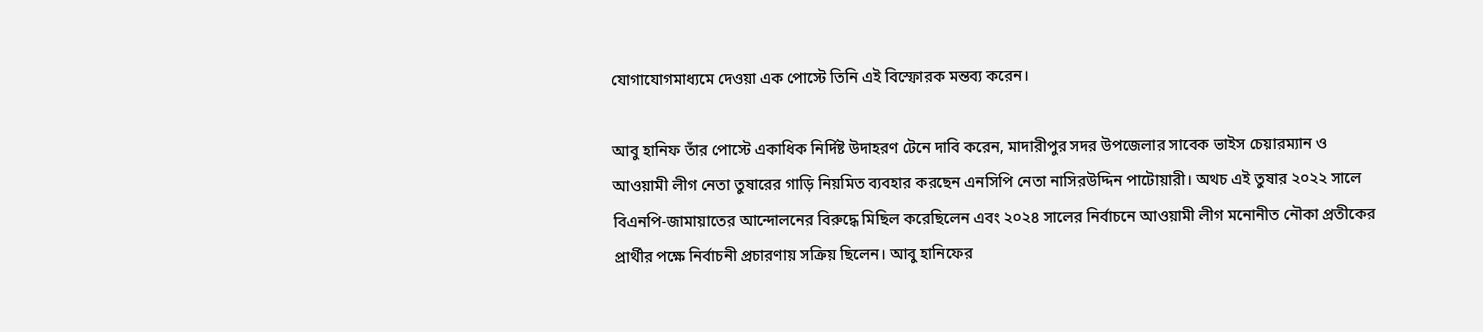যোগাযোগমাধ্যমে দেওয়া এক পোস্টে তিনি এই বিস্ফোরক মন্তব্য করেন।

আবু হানিফ তাঁর পোস্টে একাধিক নির্দিষ্ট উদাহরণ টেনে দাবি করেন, মাদারীপুর সদর উপজেলার সাবেক ভাইস চেয়ারম্যান ও আওয়ামী লীগ নেতা তুষারের গাড়ি নিয়মিত ব্যবহার করছেন এনসিপি নেতা নাসিরউদ্দিন পাটোয়ারী। অথচ এই তুষার ২০২২ সালে বিএনপি-জামায়াতের আন্দোলনের বিরুদ্ধে মিছিল করেছিলেন এবং ২০২৪ সালের নির্বাচনে আওয়ামী লীগ মনোনীত নৌকা প্রতীকের প্রার্থীর পক্ষে নির্বাচনী প্রচারণায় সক্রিয় ছিলেন। আবু হানিফের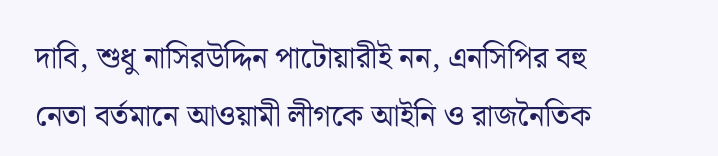দাবি, শুধু নাসিরউদ্দিন পাটোয়ারীই নন, এনসিপির বহু নেতা বর্তমানে আওয়ামী লীগকে আইনি ও রাজনৈতিক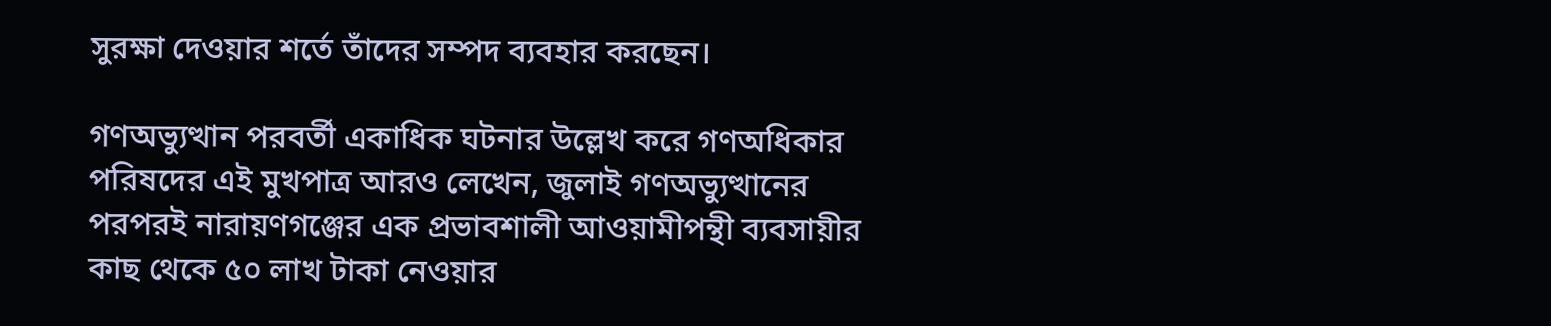সুরক্ষা দেওয়ার শর্তে তাঁদের সম্পদ ব্যবহার করছেন।

গণঅভ্যুত্থান পরবর্তী একাধিক ঘটনার উল্লেখ করে গণঅধিকার পরিষদের এই মুখপাত্র আরও লেখেন, জুলাই গণঅভ্যুত্থানের পরপরই নারায়ণগঞ্জের এক প্রভাবশালী আওয়ামীপন্থী ব্যবসায়ীর কাছ থেকে ৫০ লাখ টাকা নেওয়ার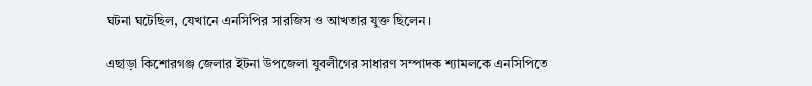ঘটনা ঘটেছিল, যেখানে এনসিপির সারজিস ও আখতার যুক্ত ছিলেন।

এছাড়া কিশোরগঞ্জ জেলার ইটনা উপজেলা যুবলীগের সাধারণ সম্পাদক শ্যামলকে এনসিপিতে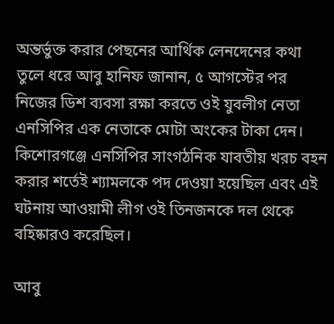অন্তর্ভুক্ত করার পেছনের আর্থিক লেনদেনের কথা তুলে ধরে আবু হানিফ জানান, ৫ আগস্টের পর নিজের ডিশ ব্যবসা রক্ষা করতে ওই যুবলীগ নেতা এনসিপির এক নেতাকে মোটা অংকের টাকা দেন। কিশোরগঞ্জে এনসিপির সাংগঠনিক যাবতীয় খরচ বহন করার শর্তেই শ্যামলকে পদ দেওয়া হয়েছিল এবং এই ঘটনায় আওয়ামী লীগ ওই তিনজনকে দল থেকে বহিষ্কারও করেছিল।

আবু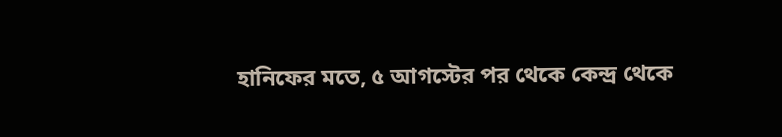হানিফের মতে, ৫ আগস্টের পর থেকে কেন্দ্র থেকে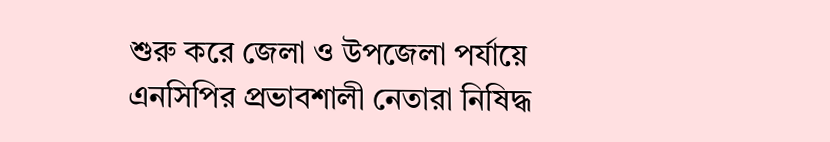শুরু করে জেলা ও উপজেলা পর্যায়ে এনসিপির প্রভাবশালী নেতারা নিষিদ্ধ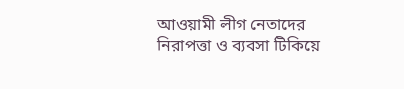আওয়ামী লীগ নেতাদের নিরাপত্তা ও ব্যবসা টিকিয়ে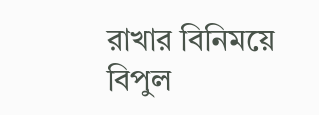রাখার বিনিময়ে বিপুল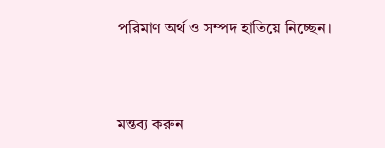পরিমাণ অর্থ ও সম্পদ হাতিয়ে নিচ্ছেন।



মন্তব্য করুন